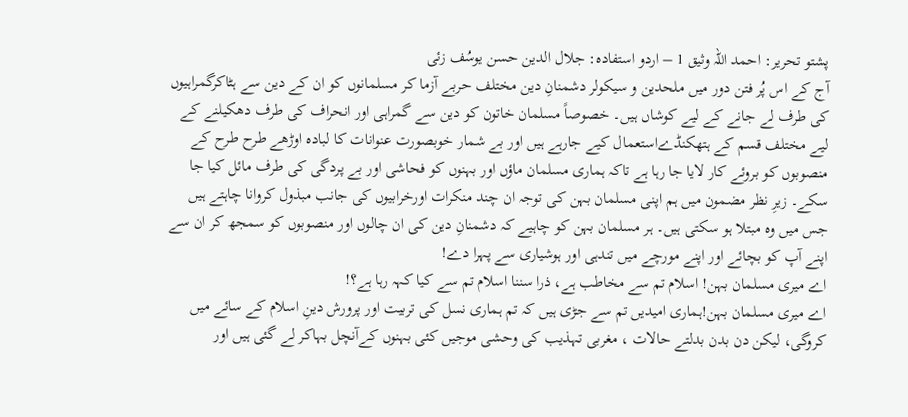پشتو تحریر: احمد اللہ وثیق 1 – اردو استفادہ: جلال الدین حسن یوسُف زئی
آج کے اس پُر فتن دور میں ملحدین و سیکولر دشمنانِ دین مختلف حربے آزما کر مسلمانوں کو ان کے دین سے ہٹاکرگمراہیوں کی طرف لے جانے کے لیے کوشاں ہیں۔ خصوصاً مسلمان خاتون کو دین سے گمراہی اور انحراف کی طرف دھکیلنے کے لیے مختلف قسم کے ہتھکنڈےاستعمال کیے جارہے ہیں اور بے شمار خوبصورت عنوانات کا لبادہ اوڑھے طرح طرح کے منصوبوں کو بروئے کار لایا جا رہا ہے تاکہ ہماری مسلمان ماؤں اور بہنوں کو فحاشی اور بے پردگی کی طرف مائل کیا جا سکے۔ زیرِ نظر مضمون میں ہم اپنی مسلمان بہن کی توجہ ان چند منکرات اورخرابیوں کی جانب مبذول کروانا چاہتے ہیں جس میں وہ مبتلا ہو سکتی ہیں۔ ہر مسلمان بہن کو چاہیے کہ دشمنانِ دین کی ان چالوں اور منصوبوں کو سمجھ کر ان سے اپنے آپ کو بچائے اور اپنے مورچے میں تندہی اور ہوشیاری سے پہرا دے!
اے میری مسلمان بہن! اسلام تم سے مخاطب ہے، ذرا سننا اسلام تم سے کیا کہہ رہا ہے؟!
اے میری مسلمان بہن!ہماری امیدیں تم سے جڑی ہیں کہ تم ہماری نسل کی تربیت اور پرورش دینِ اسلام کے سائے میں کروگی، لیکن دن بدن بدلتے حالات ، مغربی تہذیب کی وحشی موجیں کئی بہنوں کےآنچل بہاکر لے گئی ہیں اور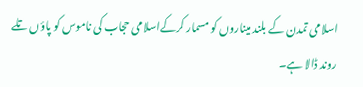اسلامی تمدن کے بلند میناروں کو مسمار کرکےاسلامی حجاب کی ناموس کو پاؤں تلے روند ڈالا ہے۔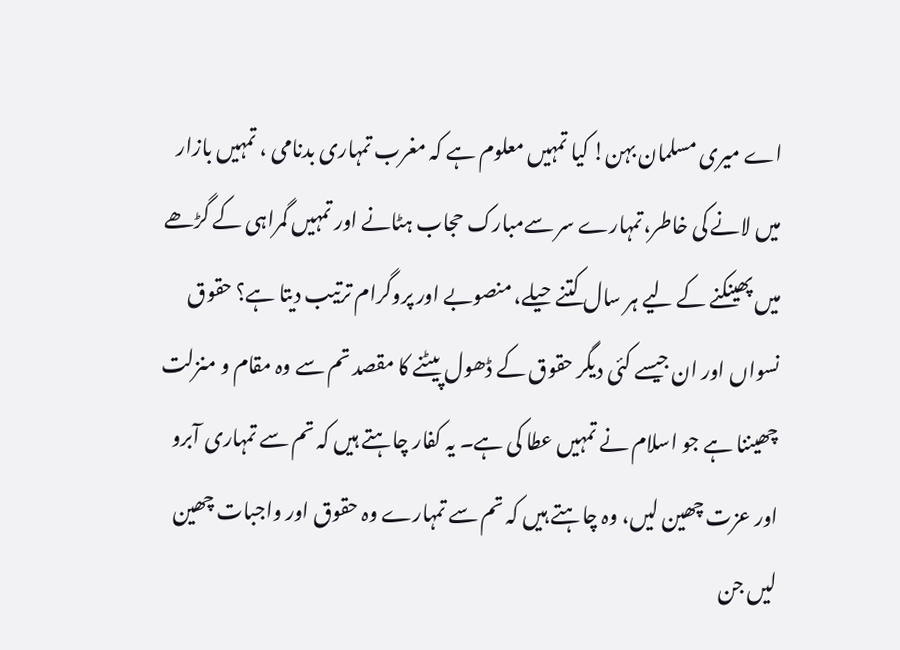اے میری مسلمان بہن! کیا تمہیں معلوم ہے کہ مغرب تمہاری بدنامی ، تمہیں بازار میں لانے کی خاطر،تمہارے سر سےمبارک حجاب ہٹانے اور تمہیں گمراہی کے گڑھے میں پھینکنے کے لیے ہر سال کتنے حیلے، منصوبے اور پروگرام ترتیب دیتا ہے؟ حقوق نسواں اور ان جیسے کئی دیگر حقوق کے ڈھول پیٹنے کا مقصد تم سے وہ مقام و منزلت چھیننا ہے جو اسلام نے تمہیں عطا کی ہے۔ یہ کفار چاہتے ہیں کہ تم سے تمہاری آبرو اور عزت چھین لیں، وہ چاہتے ہیں کہ تم سے تمہارے وہ حقوق اور واجبات چھین لیں جن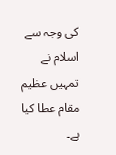کی وجہ سے اسلام نے تمہیں عظیم مقام عطا کیا ہے۔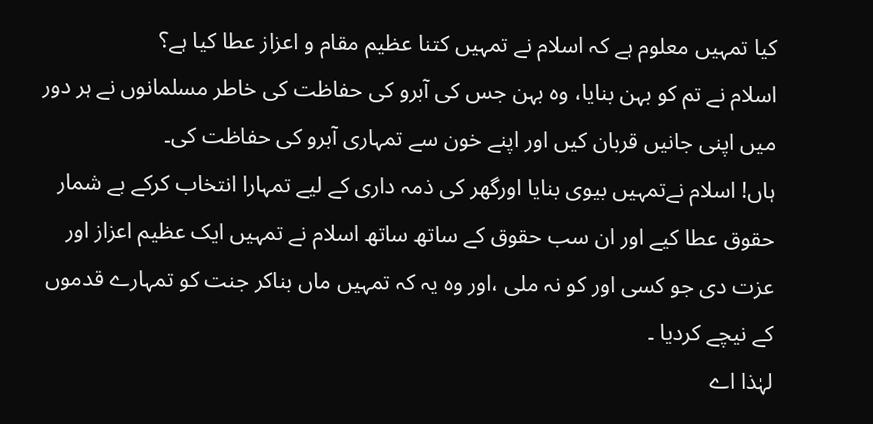کیا تمہیں معلوم ہے کہ اسلام نے تمہیں کتنا عظیم مقام و اعزاز عطا کیا ہے؟
اسلام نے تم کو بہن بنایا، وہ بہن جس کی آبرو کی حفاظت کی خاطر مسلمانوں نے ہر دور میں اپنی جانیں قربان کیں اور اپنے خون سے تمہاری آبرو کی حفاظت کی۔
ہاں! اسلام نےتمہیں بیوی بنایا اورگھر کی ذمہ داری کے لیے تمہارا انتخاب کرکے بے شمار حقوق عطا کیے اور ان سب حقوق کے ساتھ ساتھ اسلام نے تمہیں ایک عظیم اعزاز اور عزت دی جو کسی اور کو نہ ملی ،اور وہ یہ کہ تمہیں ماں بناکر جنت کو تمہارے قدموں کے نیچے کردیا ۔
لہٰذا اے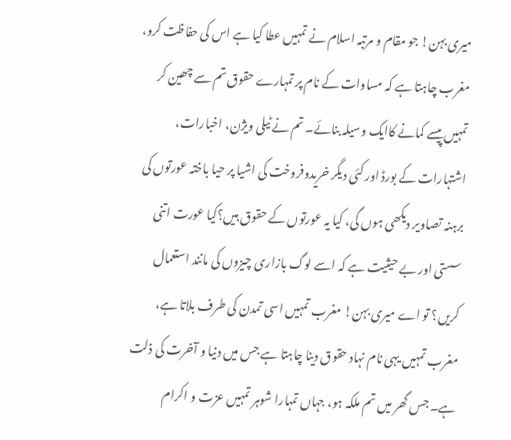میری بہن! جو مقام و مرتبہ اسلام نے تمہیں عطا کیا ہے اس کی حفاظت کرو، مغرب چاہتا ہے کہ مساوات کے نام پر تمہارے حقوق تم سے چھین کر تمہیں پیسے کمانے کاایک وسیلہ بنائے۔ تم نے ٹیلی ویژن، اخبارات، اشتہارات کے بورڈ اور کئی دیگر خریدوفروخت کی اشیا پر حیا باختہ عورتوں کی برہنہ تصاویر دیکھی ہوں گی، کیا یہ عورتوں کے حقوق ہیں؟کیا عورت اتنی سستی اور بے حیثیت ہے کہ اسے لوگ بازاری چیزوں کی مانند استعمال کریں؟ تو اے میری بہن! مغرب تمہیں اسی تمدن کی طرف بلاتا ہے، مغرب تمہیں یہی نام نہاد حقوق دینا چاہتا ہے جس میں دنیا و آخرت کی ذلت ہے۔ جس گھر میں تم ملکہ ہو، جہاں تمہارا شوہر تمہیں عزت و اکرام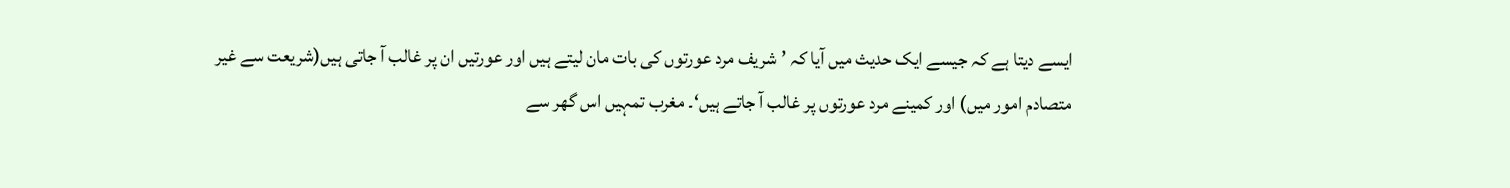ایسے دیتا ہے کہ جیسے ایک حدیث میں آیا کہ ’شریف مرد عورتوں کی بات مان لیتے ہیں اور عورتیں ان پر غالب آ جاتی ہیں(شریعت سے غیر متصادم امور میں) اور کمینے مرد عورتوں پر غالب آ جاتے ہیں‘۔ مغرب تمہیں اس گھر سے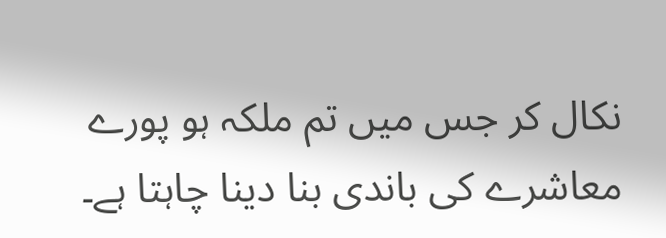نکال کر جس میں تم ملکہ ہو پورے معاشرے کی باندی بنا دینا چاہتا ہے۔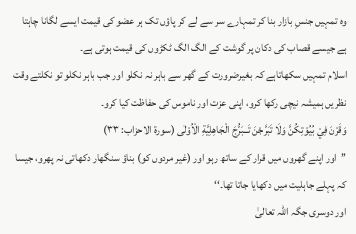وہ تمہیں جنسِ بازار بنا کر تمہارے سر سے لے کر پاؤں تک ہر عضو کی قیمت ایسے لگانا چاہتا ہے جیسے قصاب کی دکان پر گوشت کے الگ الگ ٹکڑوں کی قیمت ہوتی ہے۔
اسلام تمہیں سکھاتاہے کہ بغیرضرورت کے گھر سے باہر نہ نکلو اور جب باہر نکلو تو نکلتے وقت نظریں ہمیشہ نیچی رکھا کرو، اپنی عزت اور ناموس کی حفاظت کیا کرو۔
وَقَرْنَ فِيْ بُيُوْتِكُنَّ وَلَا تَبَرَّجْنَ تَــبَرُّجَ الْجَاهِلِيَّةِ الْاُوْلٰى (سورة الاحزاب: ۳۳)
’’اور اپنے گھروں میں قرار کے ساتھ رہو اور (غیر مردوں کو) بناؤ سنگھار دکھاتی نہ پھرو، جیسا کہ پہلے جاہلیت میں دکھایا جاتا تھا۔‘‘
اور دوسری جگہ اللہ تعالیٰ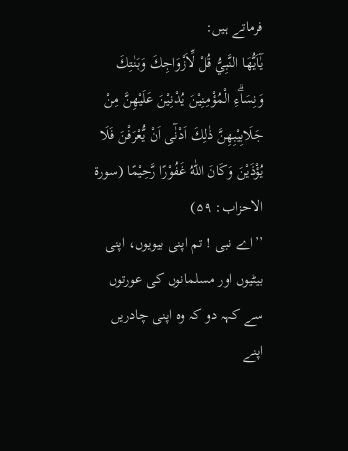فرماتے ہیں:
يٰٓاَيُّهَا النَّبِيُّ قُلْ لِّاَزْوَاجِكَ وَبَنٰتِكَ وَنِسَاۗءِ الْمُؤْمِنِيْنَ يُدْنِيْنَ عَلَيْهِنَّ مِنْ جَلَابِيْبِهِنَّ ذٰلِكَ اَدْنٰٓى اَنْ يُّعْرَفْنَ فَلَا يُؤْذَيْنَ وَكَانَ اللّٰهُ غَفُوْرًا رَّحِيْمًا (سورۃ الاحزاب: ۵۹)
’’اے نبی ! تم اپنی بیویوں، اپنی بیٹیوں اور مسلمانوں کی عورتوں سے کہہ دو کہ وہ اپنی چادریں اپنے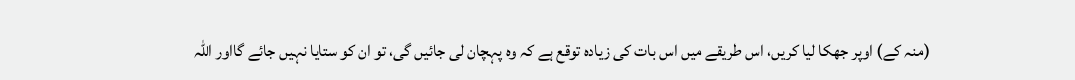(منہ کے) اوپر جھکا لیا کریں، اس طریقے میں اس بات کی زیادہ توقع ہے کہ وہ پہچان لی جائیں گی، تو ان کو ستایا نہیں جائے گااور اللہ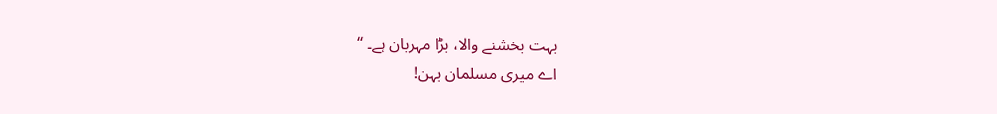بہت بخشنے والا، بڑا مہربان ہے۔ ‘‘
اے میری مسلمان بہن!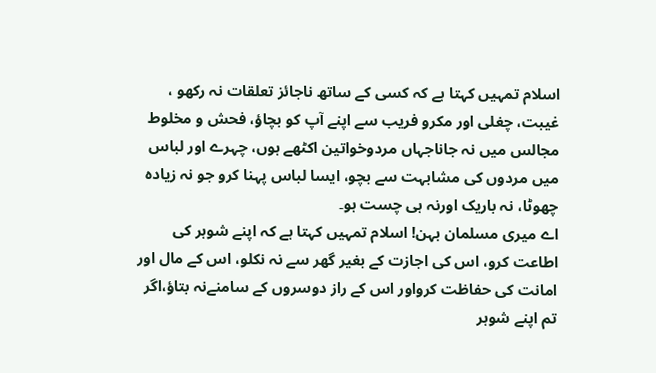اسلام تمہیں کہتا ہے کہ کسی کے ساتھ ناجائز تعلقات نہ رکھو ، غیبت، چغلی اور مکرو فریب سے اپنے آپ کو بچاؤ، فحش و مخلوط مجالس میں نہ جاناجہاں مردوخواتین اکٹھے ہوں، چہرے اور لباس میں مردوں کی مشابہت سے بچو، ایسا لباس پہنا کرو جو نہ زیادہ چھوٹا، نہ باریک اورنہ ہی چست ہو۔
اے میری مسلمان بہن! اسلام تمہیں کہتا ہے کہ اپنے شوہر کی اطاعت کرو، اس کی اجازت کے بغیر گھر سے نہ نکلو، اس کے مال اور امانت کی حفاظت کرواور اس کے راز دوسروں کے سامنےنہ بتاؤ،اگر تم اپنے شوہر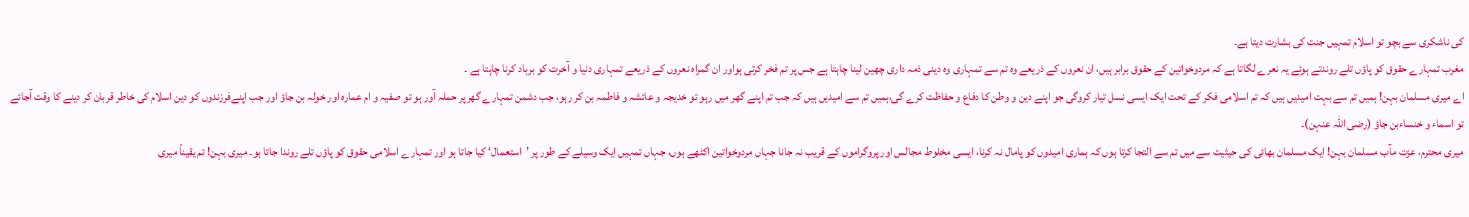کی ناشکری سے بچو تو اسلام تمہیں جنت کی بشارت دیتا ہے۔
مغرب تمہارے حقوق کو پاؤں تلے روندتے ہوئے یہ نعرے لگاتا ہے کہ مردوخواتین کے حقوق برابر ہیں، ان نعروں کے ذریعے وہ تم سے تمہاری وہ دینی ذمہ داری چھین لینا چاہتا ہے جس پر تم فخر کرتی ہواور ان گمراہ نعروں کے ذریعے تمہاری دنیا و آخرت کو برباد کرنا چاہتا ہے ۔
اے میری مسلمان بہن! ہمیں تم سے بہت امیدیں ہیں کہ تم اسلامی فکر کے تحت ایک ایسی نسل تیار کروگی جو اپنے دین و وطن کا دفاع و حفاظت کرے گی،ہمیں تم سے امیدیں ہیں کہ جب تم اپنے گھر میں رہو تو خدیجہ و عائشہ و فاطمہ بن کر رہو، جب دشمن تمہارے گھرپر حملہ آور ہو تو صفیہ و ام عمارہ اور خولہ بن جاؤ اور جب اپنےفرزندوں کو دین اسلام کی خاطر قربان کر دینے کا وقت آجائے تو اسماء و خنساءبن جاؤ (رضی اللہ عنہن)۔
میری محترم، عزت مآب مسلمان بہن! ایک مسلمان بھائی کی حیثیت سے میں تم سے التجا کرتا ہوں کہ ہماری امیدوں کو پامال نہ کرنا، ایسی مخلوط مجالس اور پروگراموں کے قریب نہ جانا جہاں مردوخواتین اکٹھے ہوں، جہاں تمہیں ایک وسیلے کے طور پر ’استعمال‘ کیا جاتا ہو اور تمہارے اسلامی حقوق کو پاؤں تلے روندا جاتا ہو۔ میری بہن! تم یقیناً میری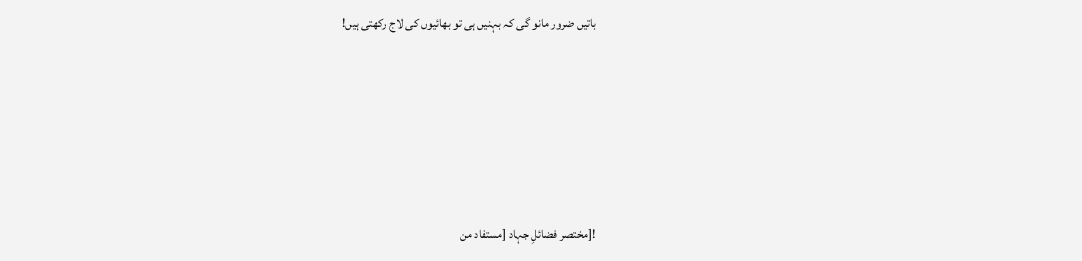باتیں ضرور مانو گی کہ بہنیں ہی تو بھائیوں کی لاج رکھتی ہیں!






![مختصر فضائلِ جہاد [مستفاد من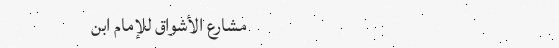مشارع الأشواق للإمام ابن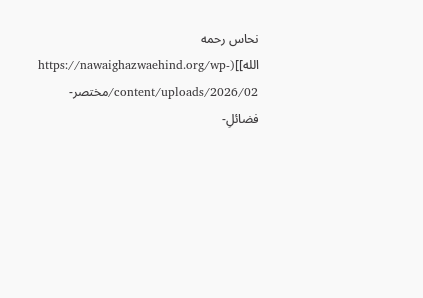نحاس رحمه الله]](https://nawaighazwaehind.org/wp-content/uploads/2026/02/مختصر-فضائلِ-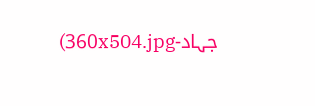جہاد-360x504.jpg)